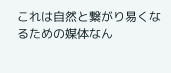これは自然と繋がり易くなるための媒体なん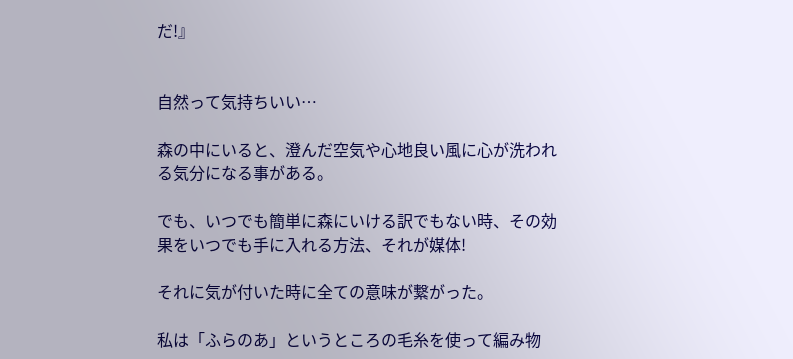だ!』


自然って気持ちいい…

森の中にいると、澄んだ空気や心地良い風に心が洗われる気分になる事がある。

でも、いつでも簡単に森にいける訳でもない時、その効果をいつでも手に入れる方法、それが媒体!

それに気が付いた時に全ての意味が繋がった。

私は「ふらのあ」というところの毛糸を使って編み物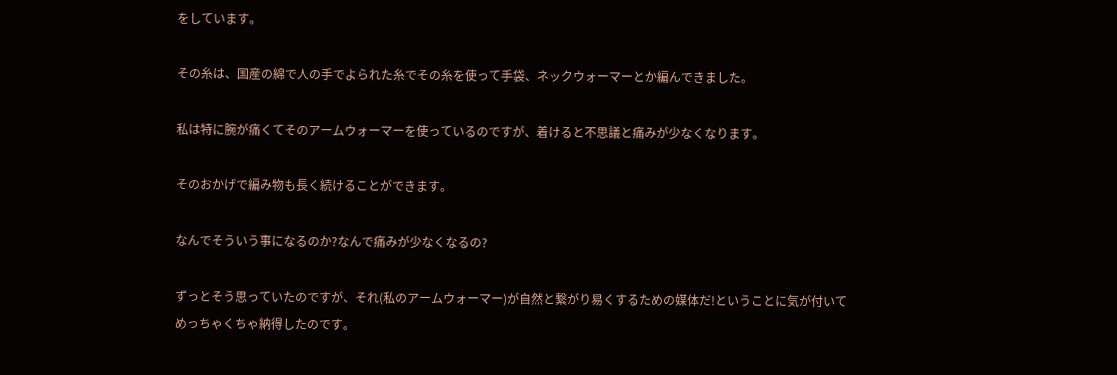をしています。

その糸は、国産の綿で人の手でよられた糸でその糸を使って手袋、ネックウォーマーとか編んできました。

私は特に腕が痛くてそのアームウォーマーを使っているのですが、着けると不思議と痛みが少なくなります。

そのおかげで編み物も長く続けることができます。

なんでそういう事になるのか?なんで痛みが少なくなるの?

ずっとそう思っていたのですが、それ(私のアームウォーマー)が自然と繋がり易くするための媒体だ!ということに気が付いてめっちゃくちゃ納得したのです。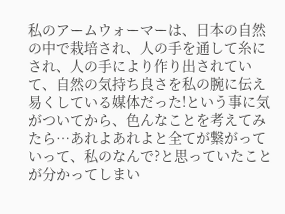私のアームウォーマーは、日本の自然の中で栽培され、人の手を通して糸にされ、人の手により作り出されていて、自然の気持ち良さを私の腕に伝え易くしている媒体だった!という事に気がついてから、色んなことを考えてみたら…あれよあれよと全てが繋がっていって、私のなんで?と思っていたことが分かってしまい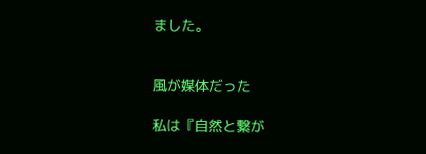ました。


風が媒体だった

私は『自然と繋が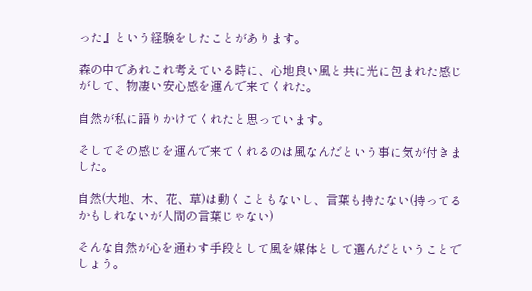った』という経験をしたことがあります。

森の中であれこれ考えている時に、心地良い風と共に光に包まれた感じがして、物凄い安心感を運んで来てくれた。

自然が私に語りかけてくれたと思っています。

そしてその感じを運んで来てくれるのは風なんだという事に気が付きました。

自然(大地、木、花、草)は動くこともないし、言葉も持たない(持ってるかもしれないが人間の言葉じゃない)

そんな自然が心を通わす手段として風を媒体として選んだということでしょう。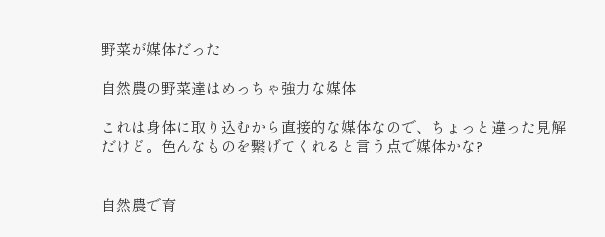野菜が媒体だった

自然農の野菜達はめっちゃ強力な媒体

これは身体に取り込むから直接的な媒体なので、ちょっと違った見解だけど。色んなものを繋げてくれると言う点で媒体かな?


自然農で育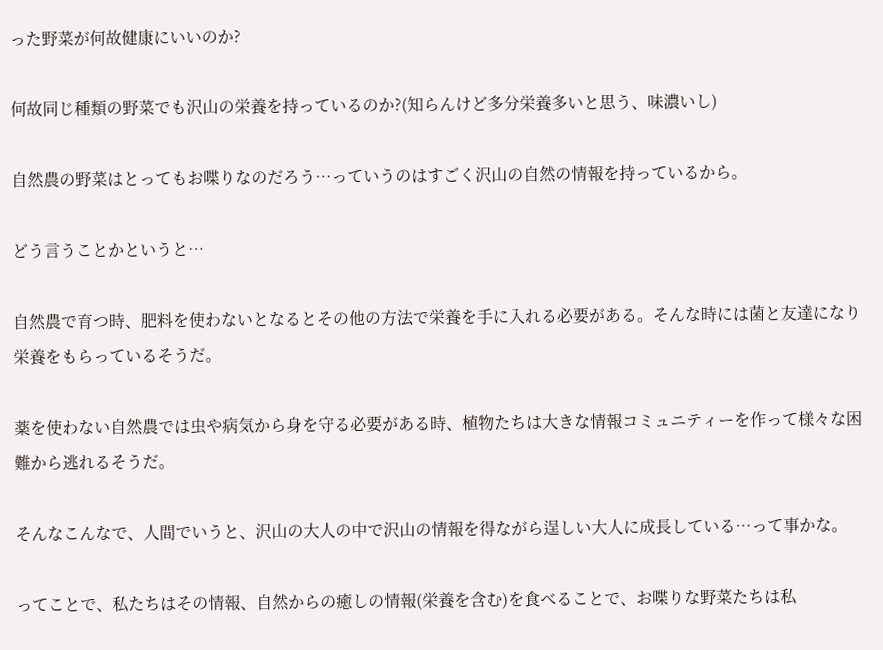った野菜が何故健康にいいのか?

何故同じ種類の野菜でも沢山の栄養を持っているのか?(知らんけど多分栄養多いと思う、味濃いし)

自然農の野菜はとってもお喋りなのだろう…っていうのはすごく沢山の自然の情報を持っているから。

どう言うことかというと…

自然農で育つ時、肥料を使わないとなるとその他の方法で栄養を手に入れる必要がある。そんな時には菌と友達になり栄養をもらっているそうだ。

薬を使わない自然農では虫や病気から身を守る必要がある時、植物たちは大きな情報コミュニティーを作って様々な困難から逃れるそうだ。

そんなこんなで、人間でいうと、沢山の大人の中で沢山の情報を得ながら逞しい大人に成長している…って事かな。

ってことで、私たちはその情報、自然からの癒しの情報(栄養を含む)を食べることで、お喋りな野菜たちは私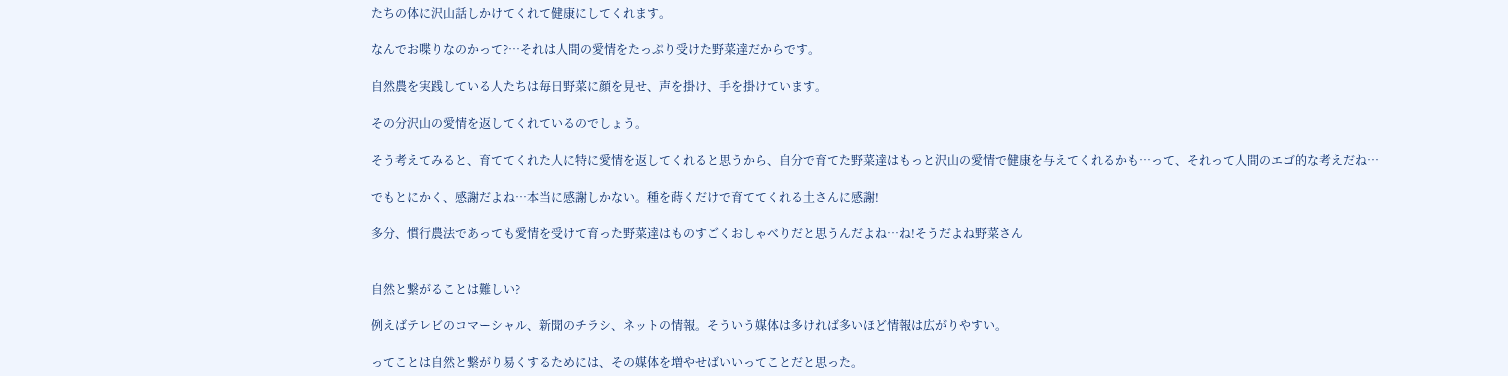たちの体に沢山話しかけてくれて健康にしてくれます。

なんでお喋りなのかって?…それは人間の愛情をたっぷり受けた野菜達だからです。

自然農を実践している人たちは毎日野菜に顔を見せ、声を掛け、手を掛けています。

その分沢山の愛情を返してくれているのでしょう。

そう考えてみると、育ててくれた人に特に愛情を返してくれると思うから、自分で育てた野菜達はもっと沢山の愛情で健康を与えてくれるかも…って、それって人間のエゴ的な考えだね…

でもとにかく、感謝だよね…本当に感謝しかない。種を蒔くだけで育ててくれる土さんに感謝!

多分、慣行農法であっても愛情を受けて育った野菜達はものすごくおしゃべりだと思うんだよね…ね!そうだよね野菜さん


自然と繋がることは難しい?

例えばテレビのコマーシャル、新聞のチラシ、ネットの情報。そういう媒体は多ければ多いほど情報は広がりやすい。

ってことは自然と繋がり易くするためには、その媒体を増やせばいいってことだと思った。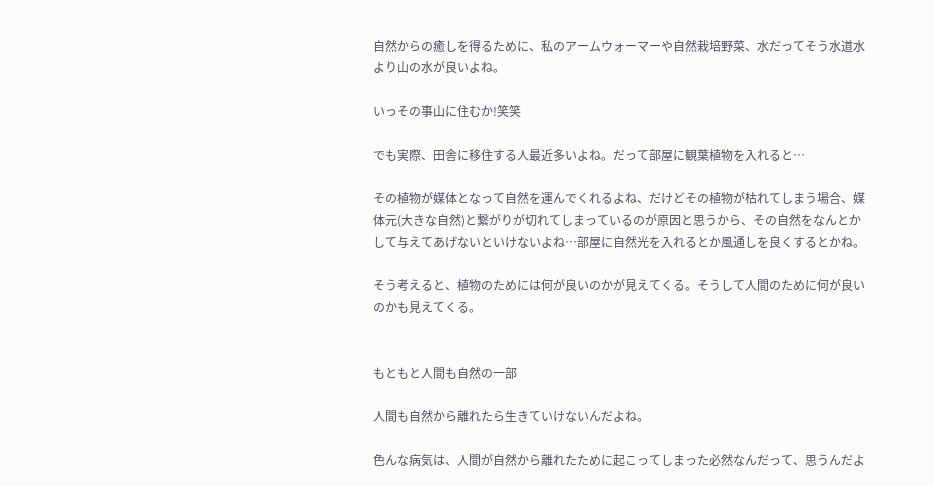自然からの癒しを得るために、私のアームウォーマーや自然栽培野菜、水だってそう水道水より山の水が良いよね。

いっその事山に住むか!笑笑

でも実際、田舎に移住する人最近多いよね。だって部屋に観葉植物を入れると…

その植物が媒体となって自然を運んでくれるよね、だけどその植物が枯れてしまう場合、媒体元(大きな自然)と繋がりが切れてしまっているのが原因と思うから、その自然をなんとかして与えてあげないといけないよね…部屋に自然光を入れるとか風通しを良くするとかね。

そう考えると、植物のためには何が良いのかが見えてくる。そうして人間のために何が良いのかも見えてくる。


もともと人間も自然の一部

人間も自然から離れたら生きていけないんだよね。

色んな病気は、人間が自然から離れたために起こってしまった必然なんだって、思うんだよ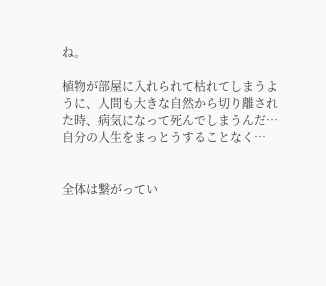ね。

植物が部屋に入れられて枯れてしまうように、人間も大きな自然から切り離された時、病気になって死んでしまうんだ…自分の人生をまっとうすることなく…


全体は繋がってい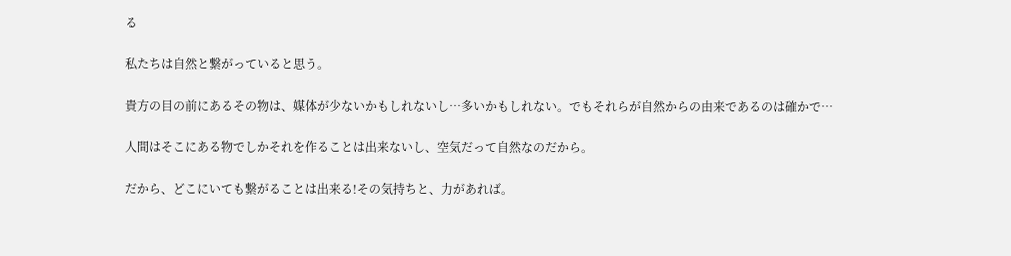る

私たちは自然と繋がっていると思う。

貴方の目の前にあるその物は、媒体が少ないかもしれないし…多いかもしれない。でもそれらが自然からの由来であるのは確かで…

人間はそこにある物でしかそれを作ることは出来ないし、空気だって自然なのだから。

だから、どこにいても繋がることは出来る!その気持ちと、力があれば。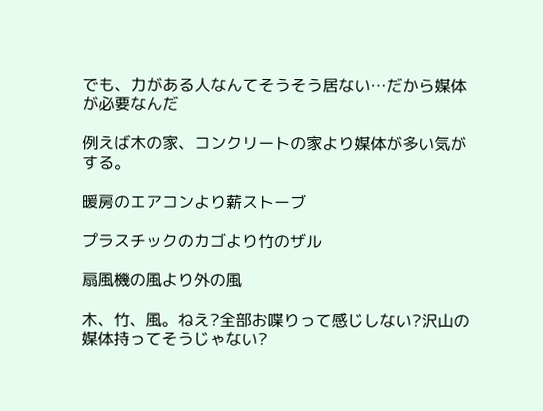でも、力がある人なんてそうそう居ない…だから媒体が必要なんだ

例えば木の家、コンクリートの家より媒体が多い気がする。

暖房のエアコンより薪ストーブ

プラスチックのカゴより竹のザル

扇風機の風より外の風

木、竹、風。ねえ?全部お喋りって感じしない?沢山の媒体持ってそうじゃない?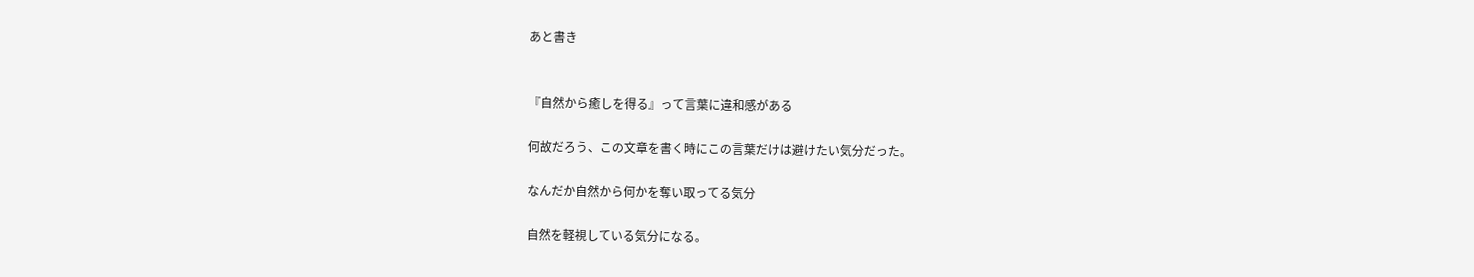あと書き


『自然から癒しを得る』って言葉に違和感がある

何故だろう、この文章を書く時にこの言葉だけは避けたい気分だった。

なんだか自然から何かを奪い取ってる気分

自然を軽視している気分になる。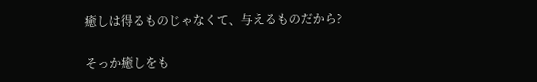癒しは得るものじゃなくて、与えるものだから?

そっか癒しをも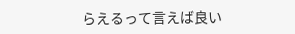らえるって言えば良い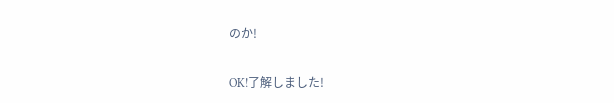のか!

OK!了解しました!